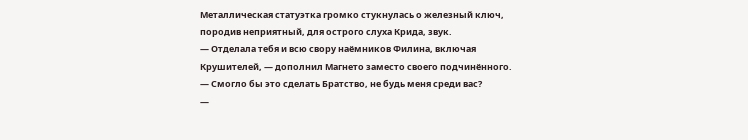Металлическая статуэтка громко стукнулась о железный ключ, породив неприятный, для острого слуха Крида, звук.
— Отделала тебя и всю свору наёмников Филина, включая Крушителей, — дополнил Магнето заместо своего подчинённого. — Смогло бы это сделать Братство, не будь меня среди вас?
—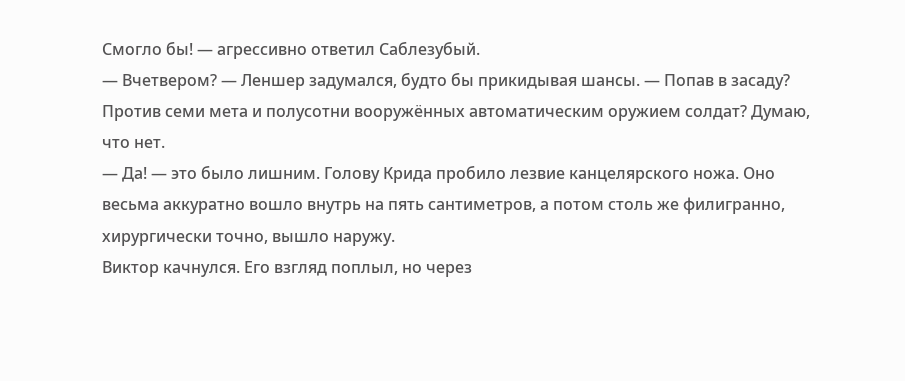Смогло бы! — агрессивно ответил Саблезубый.
— Вчетвером? — Леншер задумался, будто бы прикидывая шансы. — Попав в засаду? Против семи мета и полусотни вооружённых автоматическим оружием солдат? Думаю, что нет.
— Да! — это было лишним. Голову Крида пробило лезвие канцелярского ножа. Оно весьма аккуратно вошло внутрь на пять сантиметров, а потом столь же филигранно, хирургически точно, вышло наружу.
Виктор качнулся. Его взгляд поплыл, но через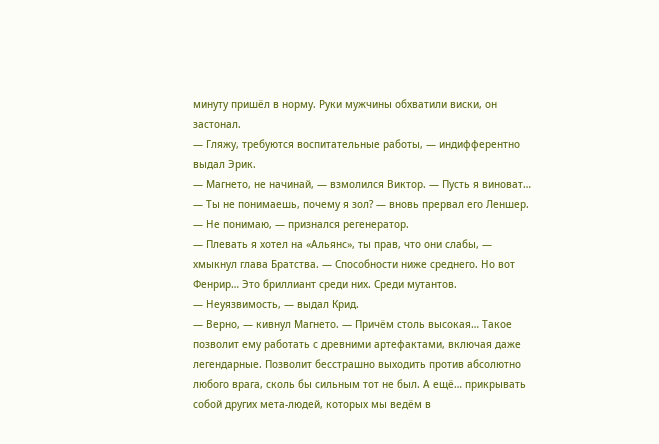минуту пришёл в норму. Руки мужчины обхватили виски, он застонал.
— Гляжу, требуются воспитательные работы, — индифферентно выдал Эрик.
— Магнето, не начинай, — взмолился Виктор. — Пусть я виноват…
— Ты не понимаешь, почему я зол? — вновь прервал его Леншер.
— Не понимаю, — признался регенератор.
— Плевать я хотел на «Альянс», ты прав, что они слабы, — хмыкнул глава Братства. — Способности ниже среднего. Но вот Фенрир… Это бриллиант среди них. Среди мутантов.
— Неуязвимость, — выдал Крид.
— Верно, — кивнул Магнето. — Причём столь высокая… Такое позволит ему работать с древними артефактами, включая даже легендарные. Позволит бесстрашно выходить против абсолютно любого врага, сколь бы сильным тот не был. А ещё… прикрывать собой других мета-людей, которых мы ведём в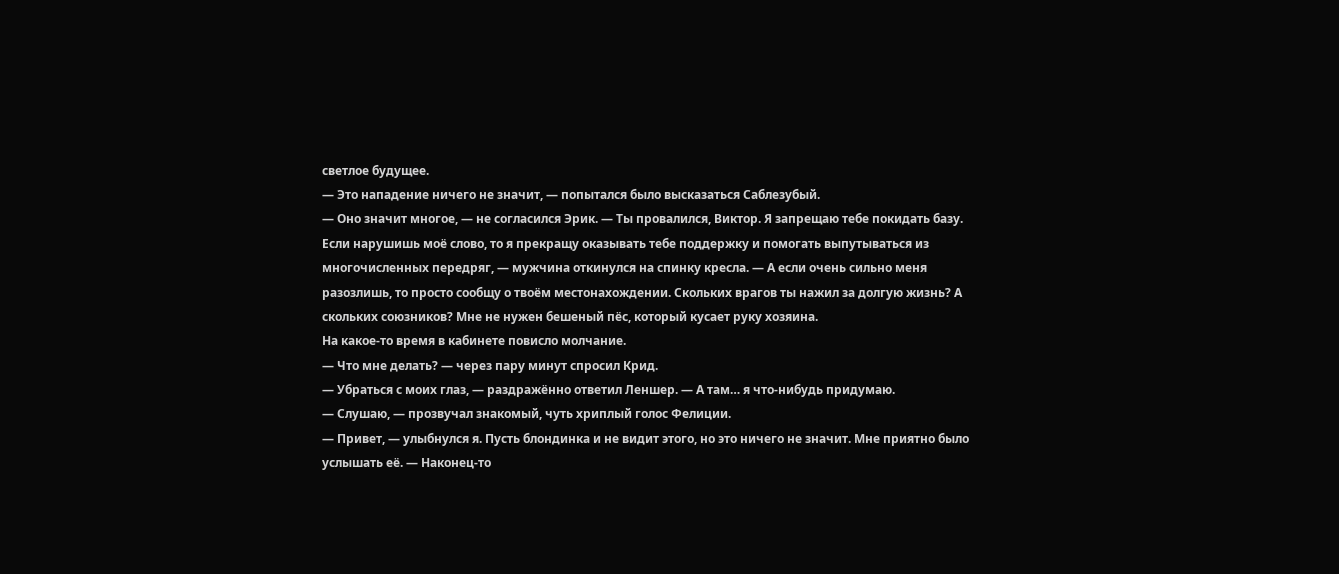светлое будущее.
— Это нападение ничего не значит, — попытался было высказаться Саблезубый.
— Оно значит многое, — не согласился Эрик. — Ты провалился, Виктор. Я запрещаю тебе покидать базу. Если нарушишь моё слово, то я прекращу оказывать тебе поддержку и помогать выпутываться из многочисленных передряг, — мужчина откинулся на спинку кресла. — А если очень сильно меня разозлишь, то просто сообщу о твоём местонахождении. Скольких врагов ты нажил за долгую жизнь? А скольких союзников? Мне не нужен бешеный пёс, который кусает руку хозяина.
На какое-то время в кабинете повисло молчание.
— Что мне делать? — через пару минут спросил Крид.
— Убраться с моих глаз, — раздражённо ответил Леншер. — А там… я что-нибудь придумаю.
— Слушаю, — прозвучал знакомый, чуть хриплый голос Фелиции.
— Привет, — улыбнулся я. Пусть блондинка и не видит этого, но это ничего не значит. Мне приятно было услышать её. — Наконец-то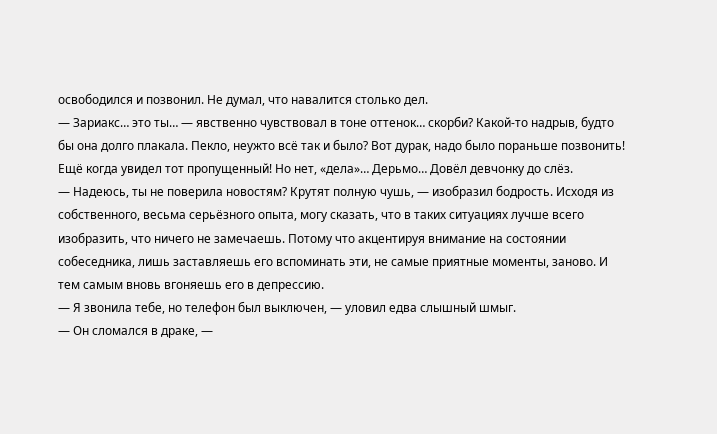освободился и позвонил. Не думал, что навалится столько дел.
— Зариакс… это ты… — явственно чувствовал в тоне оттенок… скорби? Какой-то надрыв, будто бы она долго плакала. Пекло, неужто всё так и было? Вот дурак, надо было пораньше позвонить! Ещё когда увидел тот пропущенный! Но нет, «дела»… Дерьмо… Довёл девчонку до слёз.
— Надеюсь, ты не поверила новостям? Крутят полную чушь, — изобразил бодрость. Исходя из собственного, весьма серьёзного опыта, могу сказать, что в таких ситуациях лучше всего изобразить, что ничего не замечаешь. Потому что акцентируя внимание на состоянии собеседника, лишь заставляешь его вспоминать эти, не самые приятные моменты, заново. И тем самым вновь вгоняешь его в депрессию.
— Я звонила тебе, но телефон был выключен, — уловил едва слышный шмыг.
— Он сломался в драке, —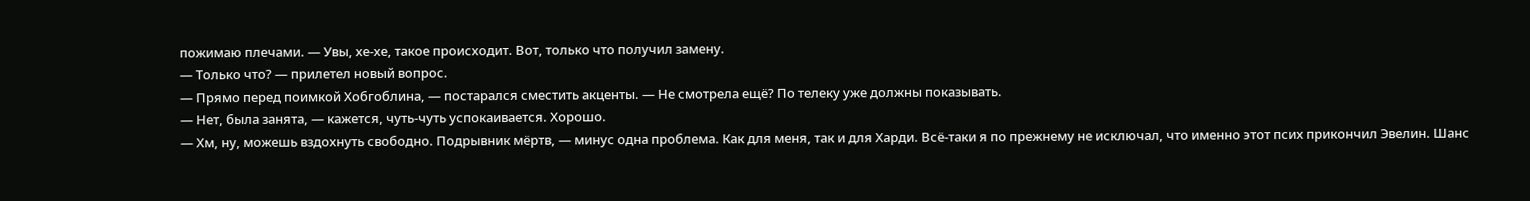пожимаю плечами. — Увы, хе-хе, такое происходит. Вот, только что получил замену.
— Только что? — прилетел новый вопрос.
— Прямо перед поимкой Хобгоблина, — постарался сместить акценты. — Не смотрела ещё? По телеку уже должны показывать.
— Нет, была занята, — кажется, чуть-чуть успокаивается. Хорошо.
— Хм, ну, можешь вздохнуть свободно. Подрывник мёртв, — минус одна проблема. Как для меня, так и для Харди. Всё-таки я по прежнему не исключал, что именно этот псих прикончил Эвелин. Шанс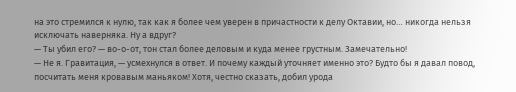на это стремился к нулю, так как я более чем уверен в причастности к делу Октавии, но… никогда нельзя исключать наверняка. Ну а вдруг?
— Ты убил его? — во-о-от, тон стал более деловым и куда менее грустным. Замечательно!
— Не я. Гравитация, — усмехнулся в ответ. И почему каждый уточняет именно это? Будто бы я давал повод, посчитать меня кровавым маньяком! Хотя, честно сказать, добил урода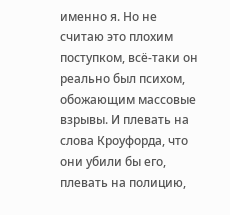именно я. Но не считаю это плохим поступком, всё-таки он реально был психом, обожающим массовые взрывы. И плевать на слова Кроуфорда, что они убили бы его, плевать на полицию,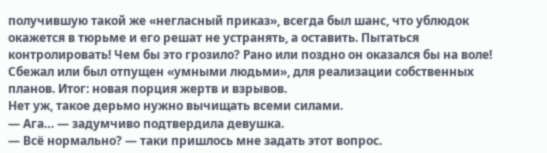получившую такой же «негласный приказ», всегда был шанс, что ублюдок окажется в тюрьме и его решат не устранять, а оставить. Пытаться контролировать! Чем бы это грозило? Рано или поздно он оказался бы на воле! Сбежал или был отпущен «умными людьми», для реализации собственных планов. Итог: новая порция жертв и взрывов.
Нет уж, такое дерьмо нужно вычищать всеми силами.
— Ага… — задумчиво подтвердила девушка.
— Всё нормально? — таки пришлось мне задать этот вопрос.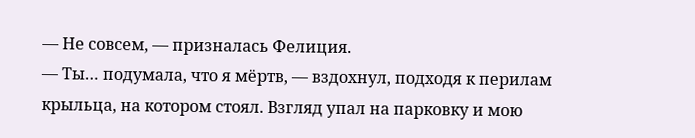— Не совсем, — призналась Фелиция.
— Ты… подумала, что я мёртв, — вздохнул, подходя к перилам крыльца, на котором стоял. Взгляд упал на парковку и мою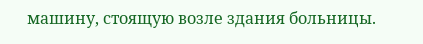машину, стоящую возле здания больницы.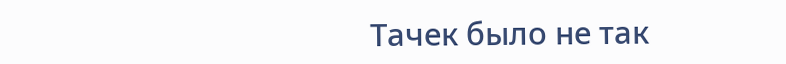Тачек было не так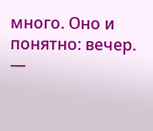много. Оно и понятно: вечер.
—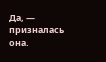Да, — призналась она.